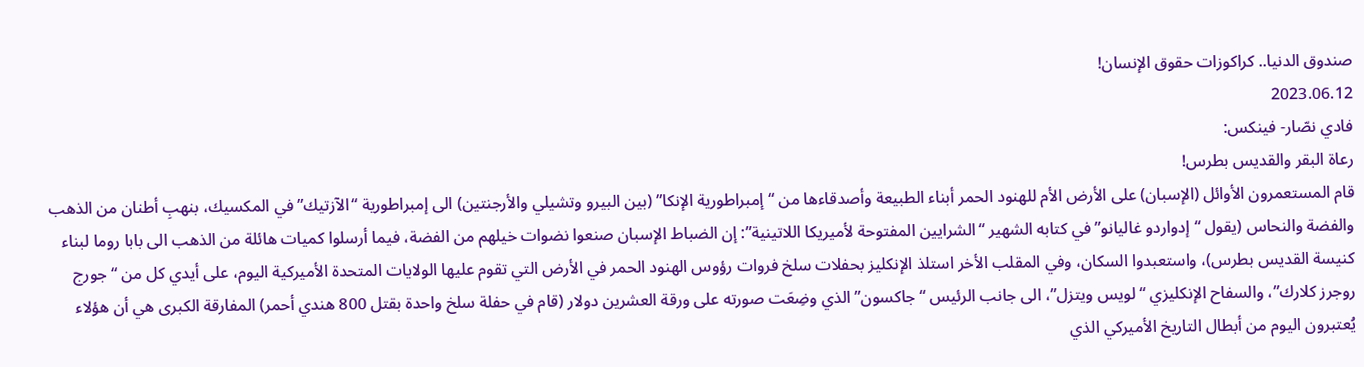صندوق الدنيا.. كراكوزات حقوق الإنسان!
2023.06.12
فادي نصّار- فينكس:
رعاة البقر والقديس بطرس!
قام المستعمرون الأوائل (الإسبان) على الأرض الأم للهنود الحمر أبناء الطبيعة وأصدقاءها من “إمبراطورية الإنكا” (بين البيرو وتشيلي والأرجنتين) الى إمبراطورية “الآزتيك” في المكسيك، بنهبِ أطنان من الذهب والفضة والنحاس (يقول “إدواردو غاليانو” في كتابه الشهير “الشرايين المفتوحة لأميريكا اللاتينية”: إن الضباط الإسبان صنعوا نضوات خيلهم من الفضة، فيما أرسلوا كميات هائلة من الذهب الى بابا روما لبناء كنيسة القديس بطرس)، واستعبدوا السكان، وفي المقلب الأخر استلذ الإنكليز بحفلات سلخ فروات رؤوس الهنود الحمر في الأرض التي تقوم عليها الولايات المتحدة الأميركية اليوم، على أيدي كل من “جورج روجرز كلارك”، والسفاح الإنكليزي “لويس ويتزل”، الى جانب الرئيس “جاكسون” الذي وضِعَت صورته على ورقة العشرين دولار (قام في حفلة سلخ واحدة بقتل 800 هندي أحمر) المفارقة الكبرى هي أن هؤلاء يُعتبرون اليوم من أبطال التاريخ الأميركي الذي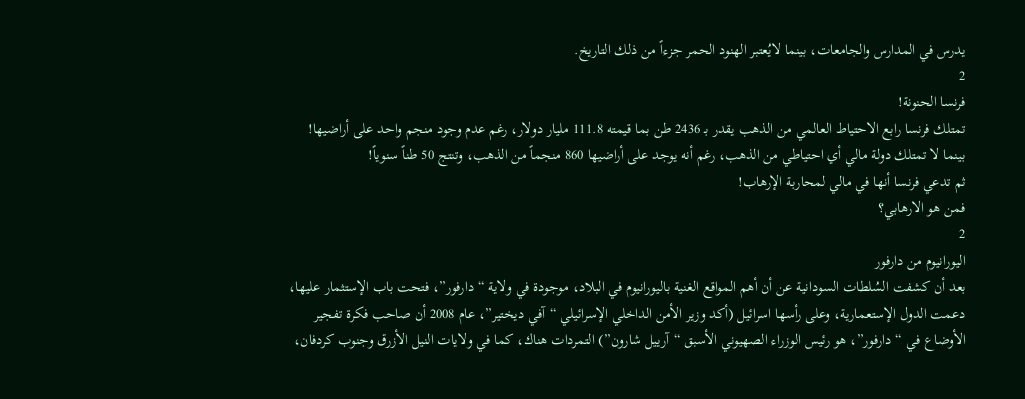يدرس في المدارس والجامعات، بينما لايُعتبر الهنود الحمر جزءاً من ذلك التاريخ.
2
فرنسا الحنونة!
تمتلك فرنسا رابع الاحتياط العالمي من الذهب يقدر بـ 2436 طن بما قيمته 111.8 مليار دولار، رغم عدم وجود منجم واحد على أراضيها!
بينما لا تمتلك دولة مالي أي احتياطي من الذهب، رغم أنه يوجد على أراضيها 860 منجماً من الذهب، وتنتج 50 طناً سنوياً!
ثم تدعي فرنسا أنها في مالي لمحاربة الإرهاب!
فمن هو الارهابي؟
2
اليورانيوم من دارفور
بعد أن كشفت السُلطات السودانية عن أن أهم المواقع الغنية باليورانيوم في البلاد، موجودة في ولاية “دارفور”، فتحت باب الإستثمار عليها، دعمت الدول الإستعمارية، وعلى رأسها اسرائيل (أكد وزير الأمن الداخلي الإسرائيلي “آفي ديختير”، عام 2008 أن صاحب فكرة تفجير الأوضاع في “دارفور”، هو رئيس الوزراء الصهيوني الأسبق “آرييل شارون”) التمردات هناك، كما في ولايات النيل الأزرق وجنوب كردفان،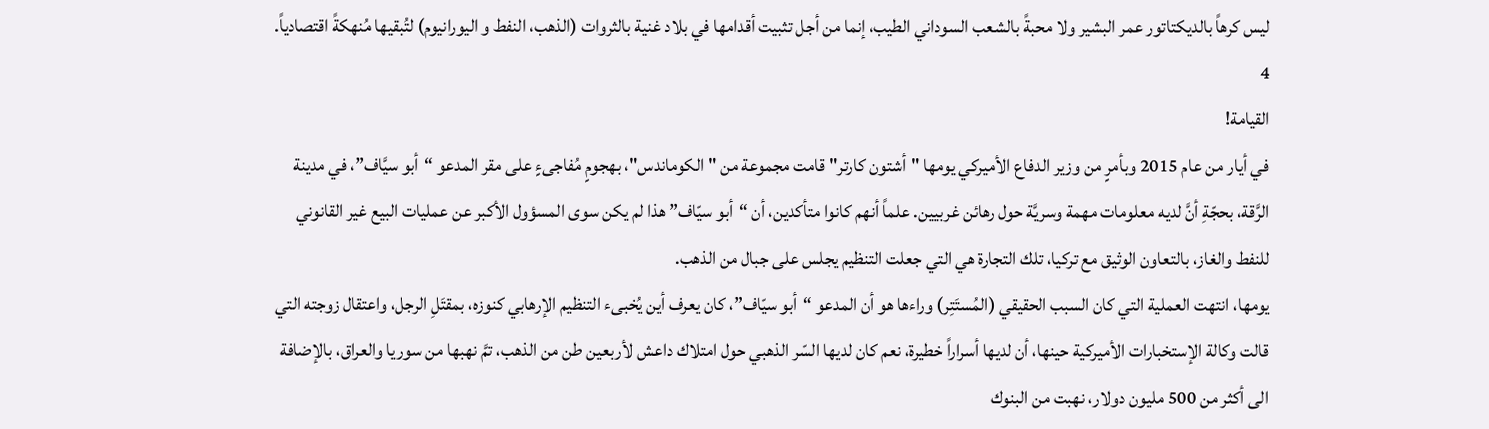ليس كرهاً بالديكتاتور عمر البشير ولا محبةً بالشعب السوداني الطيب، إنما من أجل تثبيت أقدامها في بلاد غنية بالثروات (الذهب، النفط و اليورانيوم) لتُبقيها مُنهكةً اقتصادياً.
4
القيامة!
في أيار من عام 2015 وبأمرٍ من وزير الدفاع الأميركي يومها "أشتون كارتر" قامت مجموعة من "الكوماندس"، بهجومٍ مُفاجىءٍ على مقر المدعو “أبو سيَّاف”، في مدينة الرَّقة، بحجّةِ أنَّ لديه معلومات مهمة وسريَّة حول رهائن غربيين. علماً أنهم كانوا متأكدين، أن “أبو سيّاف” هذا لم يكن سوى المسؤول الأكبر عن عمليات البيع غير القانوني للنفط والغاز، بالتعاون الوثيق مع تركيا، تلك التجارة هي التي جعلت التنظيم يجلس على جبال من الذهب.
يومها، انتهت العملية التي كان السبب الحقيقي (المُستَتِر) وراءها هو أن المدعو “أبو سيّاف”، كان يعرف أين يُخبىء التنظيم الإرهابي كنوزه، بمقتَلِ الرجل، واعتقال زوجته التي قالت وكالة الإستخبارات الأميركية حينها، أن لديها أسراراً خطيرة، نعم كان لديها السّر الذهبي حول امتلاك داعش لأربعين طن من الذهب، تمَّ نهبها من سوريا والعراق، بالإضافة الى أكثر من 500 مليون دولار، نهبت من البنوك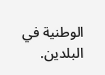الوطنية في البلدين.